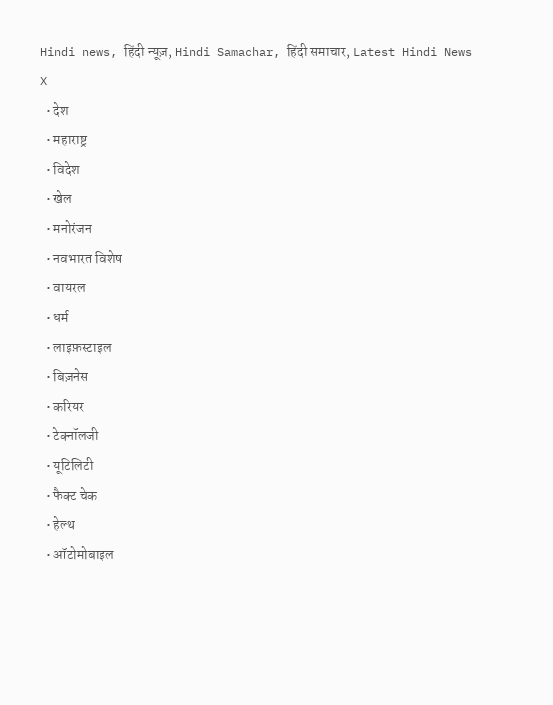Hindi news, हिंदी न्यूज़, Hindi Samachar, हिंदी समाचार, Latest Hindi News
X
  • देश
  • महाराष्ट्र
  • विदेश
  • खेल
  • मनोरंजन
  • नवभारत विशेष
  • वायरल
  • धर्म
  • लाइफ़स्टाइल
  • बिज़नेस
  • करियर
  • टेक्नॉलजी
  • यूटिलिटी
  • फैक्ट चेक
  • हेल्थ
  • ऑटोमोबाइल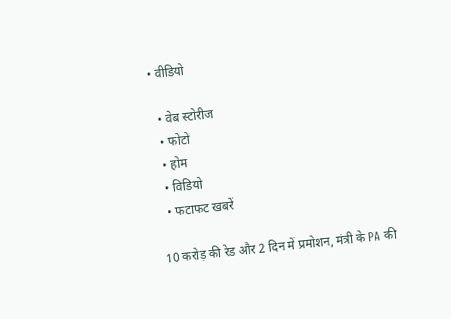• वीडियो

  • वेब स्टोरीज
  • फोटो
  • होम
  • विडियो
  • फटाफट खबरें

10 करोड़ की रेड और 2 दिन में प्रमोशन, मंत्री के PA की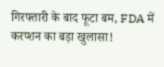गिरफ्तारी के बाद फूटा बम, FDA में करप्शन का बड़ा खुलासा!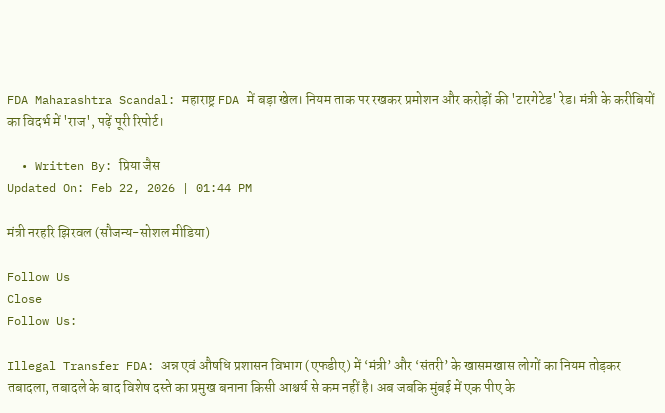FDA Maharashtra Scandal: महाराष्ट्र FDA में बड़ा खेल। नियम ताक पर रखकर प्रमोशन और करोड़ों की 'टारगेटेड' रेड। मंत्री के करीबियों का विदर्भ में 'राज', पढ़ें पूरी रिपोर्ट।

  • Written By: प्रिया जैस
Updated On: Feb 22, 2026 | 01:44 PM

मंत्री नरहरि झिरवल (सौजन्य-सोशल मीडिया)

Follow Us
Close
Follow Us:

Illegal Transfer FDA: अन्न एवं औषधि प्रशासन विभाग (एफडीए) में ‘मंत्री’ और ‘संतरी’ के खासमखास लोगों का नियम तोड़कर तबादला, तबादले के बाद विशेष दस्ते का प्रमुख बनाना किसी आश्चर्य से कम नहीं है। अब जबकि मुंबई में एक पीए के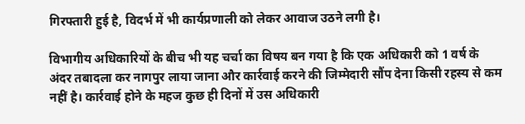गिरफ्तारी हुई है, विदर्भ में भी कार्यप्रणाली को लेकर आवाज उठने लगी है।

विभागीय अधिकारियों के बीच भी यह चर्चा का विषय बन गया है कि एक अधिकारी को 1 वर्ष के अंदर तबादला कर नागपुर लाया जाना और कार्रवाई करने की जिम्मेदारी सौंप देना किसी रहस्य से कम नहीं है। कार्रवाई होने के महज कुछ ही दिनों में उस अधिकारी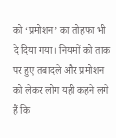को ‘प्रमोशन’ का तोहफा भी दे दिया गया। नियमों को ताक पर हुए तबादले और प्रमोशन को लेकर लोग यही कहने लगे हैं कि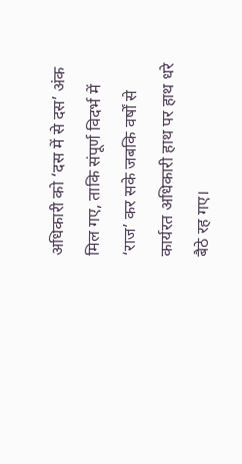अधिकारी को ‘दस में से दस’ अंक मिल गए, ताकि संपूर्ण विदर्भ में ‘राज’ कर सके जबकि वर्षों से कार्यरत अधिकारी हाथ पर हाथ धरे बैठे रह गए।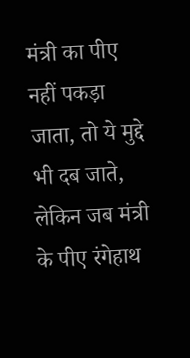मंत्री का पीए नहीं पकड़ा जाता, तो ये मुद्दे भी दब जाते, लेकिन जब मंत्री के पीए रंगेहाथ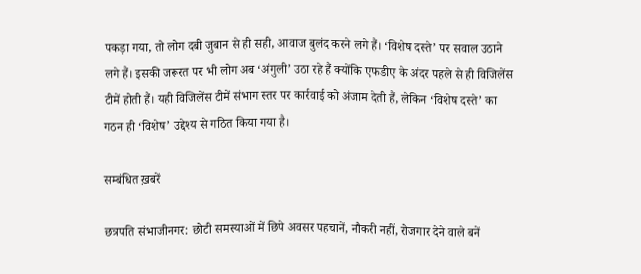पकड़ा गया, तो लोग दबी जुबान से ही सही, आवाज बुलंद करने लगे हैं। ‘विशेष दस्ते’ पर सवाल उठाने लगे हैं। इसकी जरूरत पर भी लोग अब ‘अंगुली’ उठा रहे हैं क्योंकि एफडीए के अंदर पहले से ही विजिलेंस टीमें होती हैं। यही विजिलेंस टीमें संभाग स्तर पर कार्रवाई को अंजाम देती हैं, लेकिन ‘विशेष दस्ते’ का गठन ही ‘विशेष’ उद्देश्य से गठित किया गया है।

सम्बंधित ख़बरें

छत्रपति संभाजीनगर: छोटी समस्याओं में छिपे अवसर पहचानें, नौकरी नहीं, रोजगार देने वाले बनें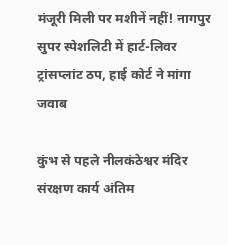मंजूरी मिली पर मशीनें नहीं! नागपुर सुपर स्पेशलिटी में हार्ट-लिवर ट्रांसप्लांट ठप, हाई कोर्ट ने मांगा जवाब

कुंभ से पहले नीलकंठेश्वर मंदिर संरक्षण कार्य अंतिम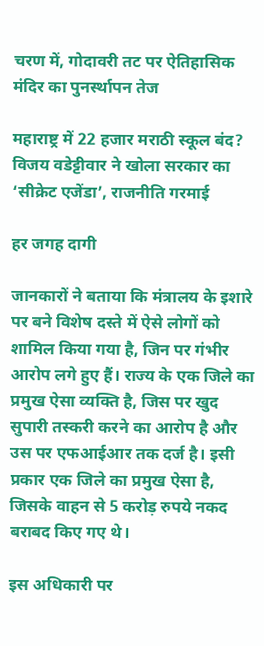चरण में, गोदावरी तट पर ऐतिहासिक मंदिर का पुनर्स्थापन तेज

महाराष्ट्र में 22 हजार मराठी स्कूल बंद? विजय वडेट्टीवार ने खोला सरकार का ‘सीक्रेट एजेंडा’, राजनीति गरमाई

हर जगह दागी

जानकारों ने बताया कि मंत्रालय के इशारे पर बने विशेष दस्ते में ऐसे लोगों को शामिल किया गया है, जिन पर गंभीर आरोप लगे हुए हैं। राज्य के एक जिले का प्रमुख ऐसा व्यक्ति है, जिस पर खुद सुपारी तस्करी करने का आरोप है और उस पर एफआईआर तक दर्ज है। इसी प्रकार एक जिले का प्रमुख ऐसा है, जिसके वाहन से 5 करोड़ रुपये नकद बराबद किए गए थे।

इस अधिकारी पर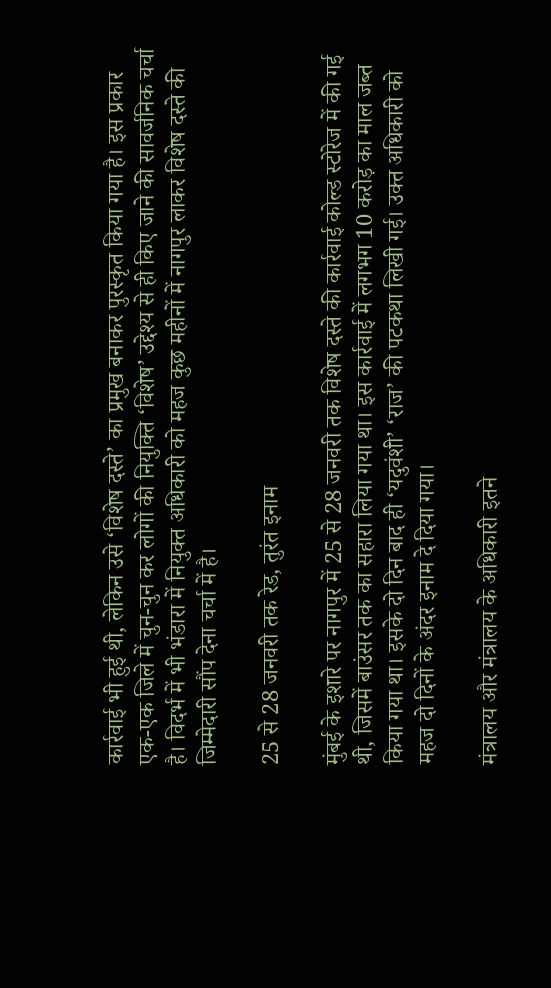कार्रवाई भी हुई थी, लेकिन उसे ‘विशेष दस्ते’ का प्रमुख बनाकर पुरस्कृत किया गया है। इस प्रकार एक-एक जिले में चुन-चुन कर लोगों की नियुक्ति ‘विशेष’ उद्देश्य से ही किए जाने की सावर्जनिक चर्चा है। विदर्भ में भी भंडारा में नियुक्त अधिकारी को महज कुछ महीनों में नागपुर लाकर विशेष दस्ते की जिम्मेदारी सौंप देना चर्चा में है।

25 से 28 जनवरी तक रेड, तुरंत इनाम

मुंबई के इशारे पर नागपुर में 25 से 28 जनवरी तक विशेष दस्ते की कार्रवाई कोल्ड स्टोरेज में की गई थी, जिसमें बाउंसर तक का सहारा लिया गया था। इस कार्रवाई में लगभग 10 करोड़ का माल जब्त किया गया था। इसके दो दिन बाद ही ‘यदुवंशी’ ‘राज’ की पटकथा लिखी गई। उक्त अधिकारी को महज दो दिनों के अंदर इनाम दे दिया गया।

मंत्रालय और मंत्रालय के अधिकारी इतने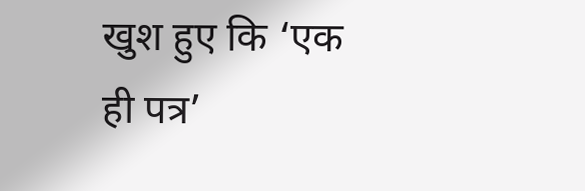खुश हुए कि ‘एक ही पत्र’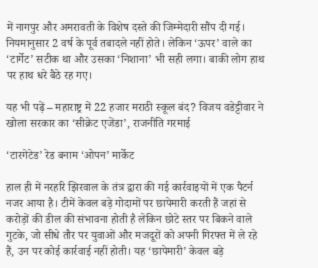में नागपुर और अमरावती के विशेष दस्ते की जिम्मेदारी सौंप दी गई। नियमानुसार 2 वर्ष के पूर्व तबादले नहीं होते। लेकिन ‘ऊपर’ वाले का ‘टार्गेट’ सटीक था और उसका ‘निशाना’ भी सही लगा। बाकी लोग हाथ पर हाथ धरे बैठे रह गए।

यह भी पढ़ें – महाराष्ट्र में 22 हजार मराठी स्कूल बंद? विजय वडेट्टीवार ने खोला सरकार का ‘सीक्रेट एजेंडा’, राजनीति गरमाई

‘टारगेटेड’ रेड बनाम ‘ओपन’ मार्केट

हाल ही में नरहरि झिरवाल के तंत्र द्वारा की गई कार्रवाइयों में एक पैटर्न नजर आया है। टीमें केवल बड़े गोदामों पर छापेमारी करती हैं जहां से करोड़ों की डील की संभावना होती है लेकिन छोटे स्तर पर बिकने वाले गुटके, जो सीधे तौर पर युवाओं और मजदूरों को अपनी गिरफ्त में ले रहे हैं, उन पर कोई कार्रवाई नहीं होती। यह ‘छापेमारी’ केवल बड़े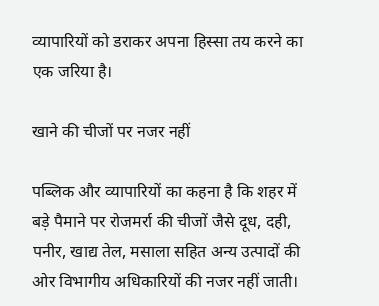व्यापारियों को डराकर अपना हिस्सा तय करने का एक जरिया है।

खाने की चीजों पर नजर नहीं

पब्लिक और व्यापारियों का कहना है कि शहर में बड़े पैमाने पर रोजमर्रा की चीजों जैसे दूध, दही, पनीर, खाद्य तेल, मसाला सहित अन्य उत्पादों की ओर विभागीय अधिकारियों की नजर नहीं जाती।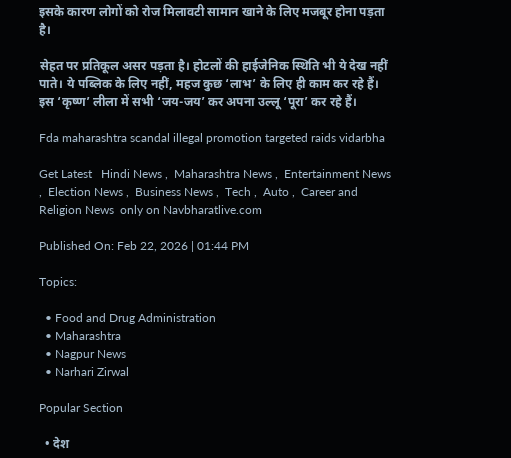इसके कारण लोगों को रोज मिलावटी सामान खाने के लिए मजबूर होना पड़ता है।

सेहत पर प्रतिकूल असर पड़ता है। होटलों की हाईजेनिक स्थिति भी ये देख नहीं पाते। ये पब्लिक के लिए नहीं, महज कुछ ‘लाभ’ के लिए ही काम कर रहे हैं। इस ‘कृष्ण’ लीला में सभी ‘जय-जय’ कर अपना उल्लू ‘पूरा’ कर रहे हैं।

Fda maharashtra scandal illegal promotion targeted raids vidarbha

Get Latest   Hindi News ,  Maharashtra News ,  Entertainment News ,  Election News ,  Business News ,  Tech ,  Auto ,  Career and  Religion News  only on Navbharatlive.com

Published On: Feb 22, 2026 | 01:44 PM

Topics:

  • Food and Drug Administration
  • Maharashtra
  • Nagpur News
  • Narhari Zirwal

Popular Section

  • देश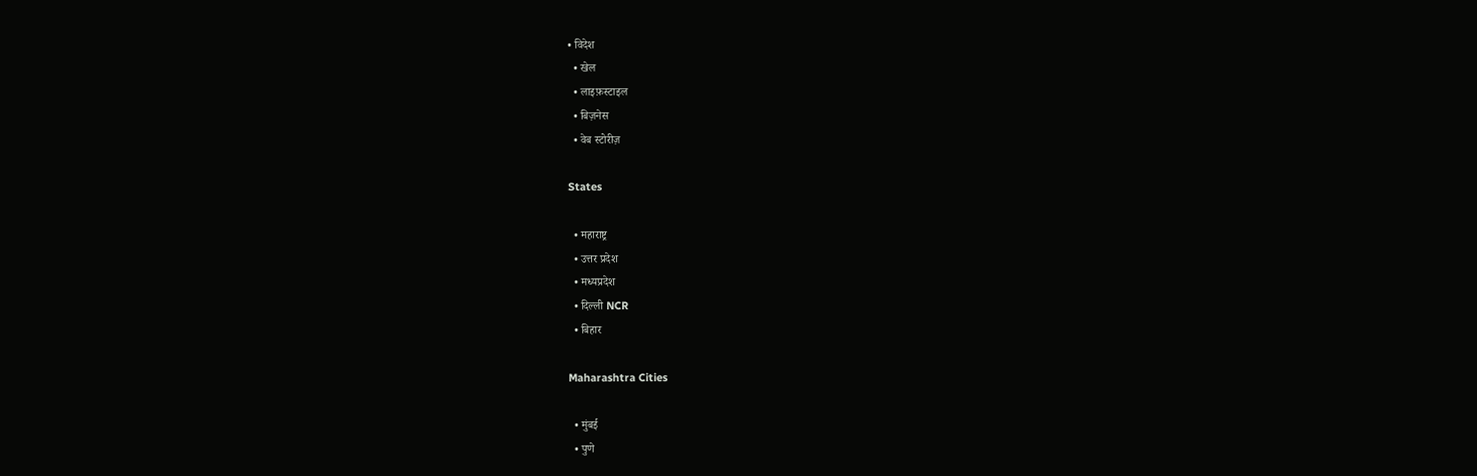• विदेश
  • खेल
  • लाइफ़स्टाइल
  • बिज़नेस
  • वेब स्टोरीज़

States

  • महाराष्ट्र
  • उत्तर प्रदेश
  • मध्यप्रदेश
  • दिल्ली NCR
  • बिहार

Maharashtra Cities

  • मुंबई
  • पुणे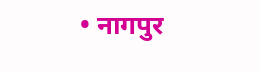• नागपुर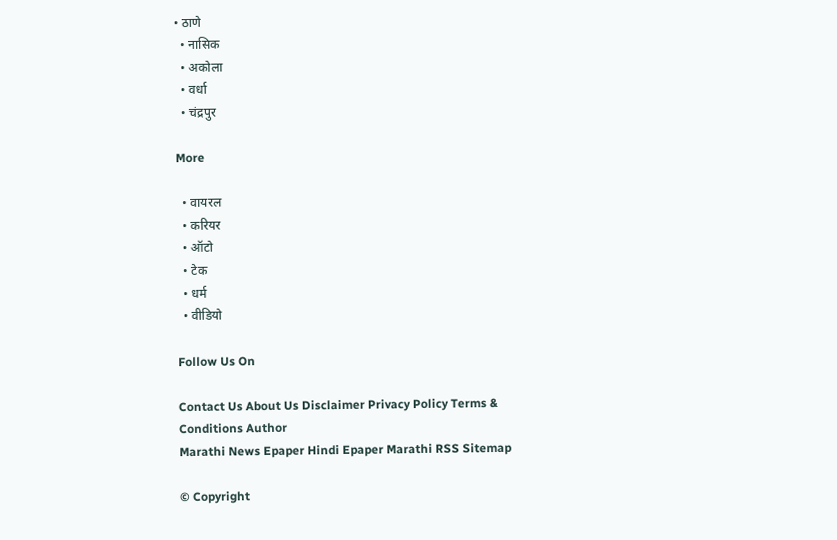• ठाणे
  • नासिक
  • अकोला
  • वर्धा
  • चंद्रपुर

More

  • वायरल
  • करियर
  • ऑटो
  • टेक
  • धर्म
  • वीडियो

Follow Us On

Contact Us About Us Disclaimer Privacy Policy Terms & Conditions Author
Marathi News Epaper Hindi Epaper Marathi RSS Sitemap

© Copyright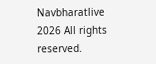Navbharatlive 2026 All rights reserved.